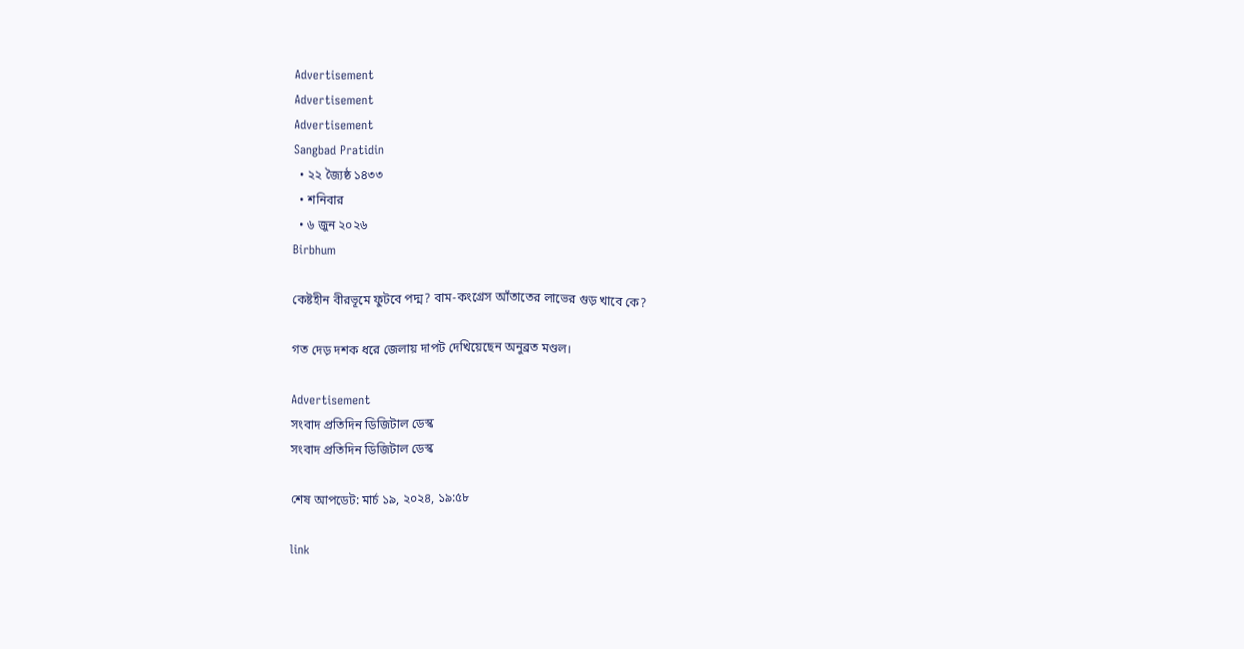Advertisement
Advertisement
Advertisement
Sangbad Pratidin
  • ২২ জ্যৈষ্ঠ ১৪৩৩
  • শনিবার
  • ৬ জুন ২০২৬
Birbhum

কেষ্টহীন বীরভূমে ফুটবে পদ্ম? বাম-কংগ্রেস আঁতাতের লাভের গুড় খাবে কে?

গত দেড় দশক ধরে জেলায় দাপট দেখিয়েছেন অনুব্রত মণ্ডল।

Advertisement
সংবাদ প্রতিদিন ডিজিটাল ডেস্ক
সংবাদ প্রতিদিন ডিজিটাল ডেস্ক

শেষ আপডেট: মার্চ ১৯, ২০২৪, ১৯:৫৮

link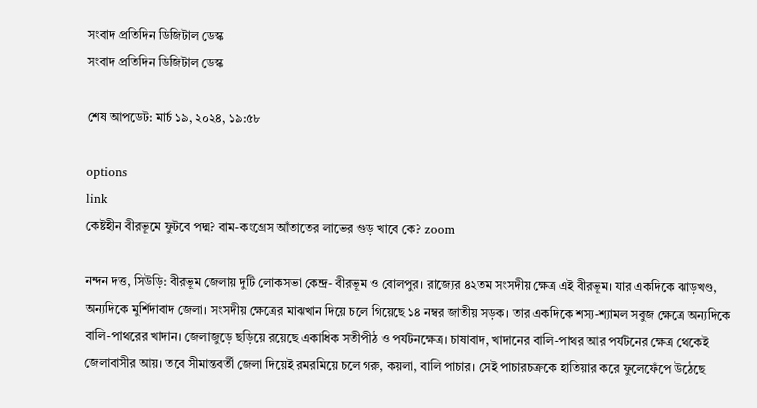সংবাদ প্রতিদিন ডিজিটাল ডেস্ক
সংবাদ প্রতিদিন ডিজিটাল ডেস্ক

শেষ আপডেট: মার্চ ১৯, ২০২৪, ১৯:৫৮

options
link
কেষ্টহীন বীরভূমে ফুটবে পদ্ম? বাম-কংগ্রেস আঁতাতের লাভের গুড় খাবে কে? zoom

নন্দন দত্ত, সিউড়ি: বীরভূম জেলায় দুটি লোকসভা কেন্দ্র- বীরভূম ও বোলপুর। রাজ্যের ৪২তম সংসদীয় ক্ষেত্র এই বীরভূম। যার একদিকে ঝাড়খণ্ড, অন্যদিকে মুর্শিদাবাদ জেলা। সংসদীয় ক্ষেত্রের মাঝখান দিয়ে চলে গিয়েছে ১৪ নম্বর জাতীয় সড়ক। তার একদিকে শস্য-শ্যামল সবুজ ক্ষেত্রে অন্যদিকে বালি-পাথরের খাদান। জেলাজুড়ে ছড়িয়ে রয়েছে একাধিক সতীপীঠ ও পর্যটনক্ষেত্র। চাষাবাদ, খাদানের বালি-পাথর আর পর্যটনের ক্ষেত্র থেকেই জেলাবাসীর আয়। তবে সীমান্তবর্তী জেলা দিয়েই রমরমিয়ে চলে গরু, কয়লা, বালি পাচার। সেই পাচারচক্রকে হাতিয়ার করে ফুলেফেঁপে উঠেছে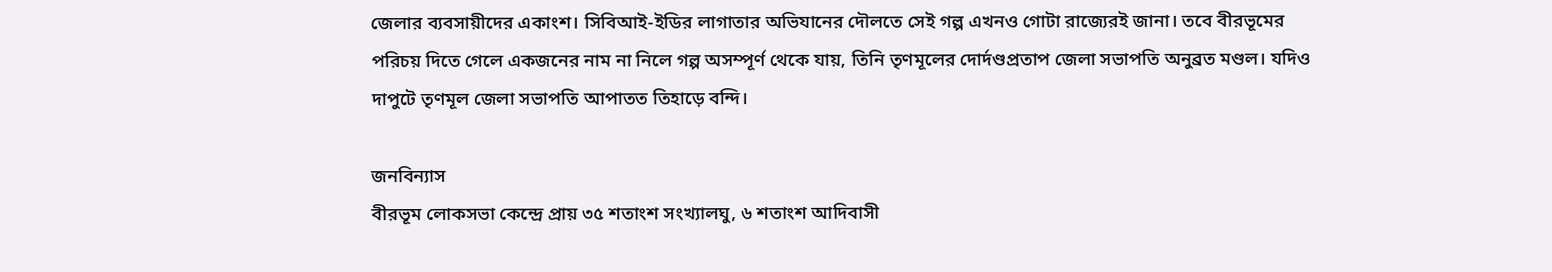জেলার ব্যবসায়ীদের একাংশ। সিবিআই-ইডির লাগাতার অভিযানের দৌলতে সেই গল্প এখনও গোটা রাজ্যেরই জানা। তবে বীরভূমের পরিচয় দিতে গেলে একজনের নাম না নিলে গল্প অসম্পূর্ণ থেকে যায়, তিনি তৃণমূলের দোর্দণ্ডপ্রতাপ জেলা সভাপতি অনুব্রত মণ্ডল। যদিও দাপুটে তৃণমূল জেলা সভাপতি আপাতত তিহাড়ে বন্দি।

জনবিন্যাস
বীরভূম লোকসভা কেন্দ্রে প্রায় ৩৫ শতাংশ সংখ্যালঘু, ৬ শতাংশ আদিবাসী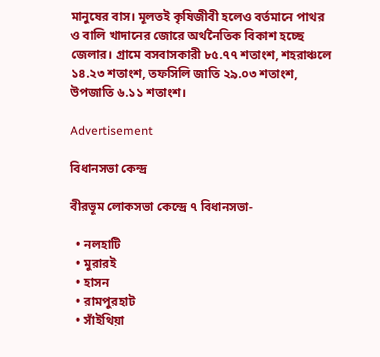মানুষের বাস। মূলতই কৃষিজীবী হলেও বর্তমানে পাথর ও বালি খাদানের জোরে অর্থনৈতিক বিকাশ হচ্ছে জেলার। গ্রামে বসবাসকারী ৮৫.৭৭ শতাংশ, শহরাঞ্চলে ১৪.২৩ শতাংশ, তফসিলি জাতি ২৯.০৩ শতাংশ, উপজাতি ৬.১১ শতাংশ।

Advertisement

বিধানসভা কেন্দ্র

বীরভূম লোকসভা কেন্দ্রে ৭ বিধানসভা-

  • নলহাটি
  • মুরারই
  • হাসন
  • রামপুরহাট
  • সাঁইথিয়া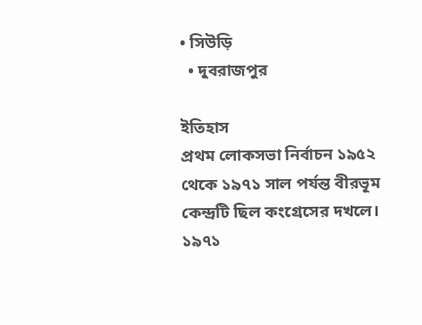• সিউড়ি
  • দুবরাজপুর

ইতিহাস
প্রথম লোকসভা নির্বাচন ১৯৫২ থেকে ১৯৭১ সাল পর্যন্ত বীরভূম কেন্দ্রটি ছিল কংগ্রেসের দখলে। ১৯৭১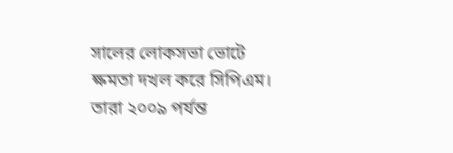সালের লোকসভা ভোটে ক্ষমতা দখল করে সিপিএম। তারা ২০০৯ পর্যন্ত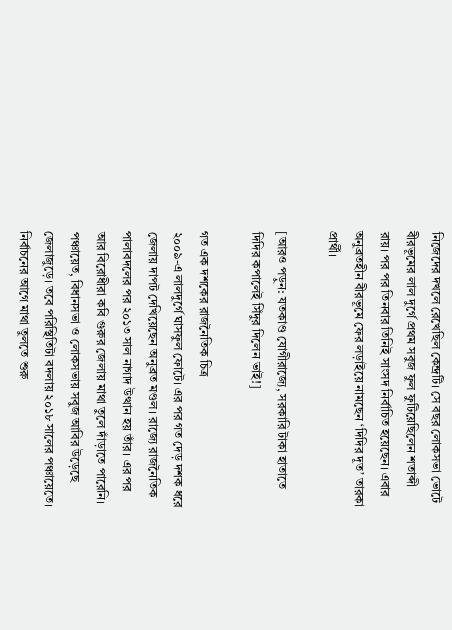নিজেদের দখলে রেখেছিল কেন্দ্রটি। সে বছর লোকসভা ভোটে বীরভূমের লাল দুর্গে প্রথম সবুজ ফুল ফুটিয়েছিলেন শতাব্দী রায়। পর পর তিনবার তিনিই সাংসদ নির্বাচিত হয়েছেন। এবার অনুব্রতহীন বীরভূমে ফের লড়াইয়ে নামছেন ‘দিদির দূত’ তারকা প্রার্থী।

[আরও পড়ুন: যতকাণ্ড যোগীরাজ্যে, সরকারি টাকা হাতাতে দিদির কপালেই সিঁদুর দিলেন ভাই!]

গত এক দশকের রাজনৈতিক চিত্র
২০০৯-এ লালদুর্গে ঘাসফুল ফোটে। এর পর গত দেড় দশক ধরে জেলায় দাপট দেখিয়েছেন অনুব্রত মণ্ডল। রাজ্যে রাজনৈতিক পালাবদলের পর ২০১৩ সাল নাগাদ উত্থান হয় তাঁর। এর পর আর বিরোধীরা কবি গুরুর জেলায় মাথা তুলে দাঁড়াতে পারেনি। পঞ্চায়েত, বিধানসভা ও লোকসভায় সবুজ আবির উড়েছে জেলাজুড়ে। তবে পরিস্থিতিটা বদলায় ২০১৮ সালের পঞ্চায়েতে। নির্বাচনের আগে মাথা তুলতে শুরু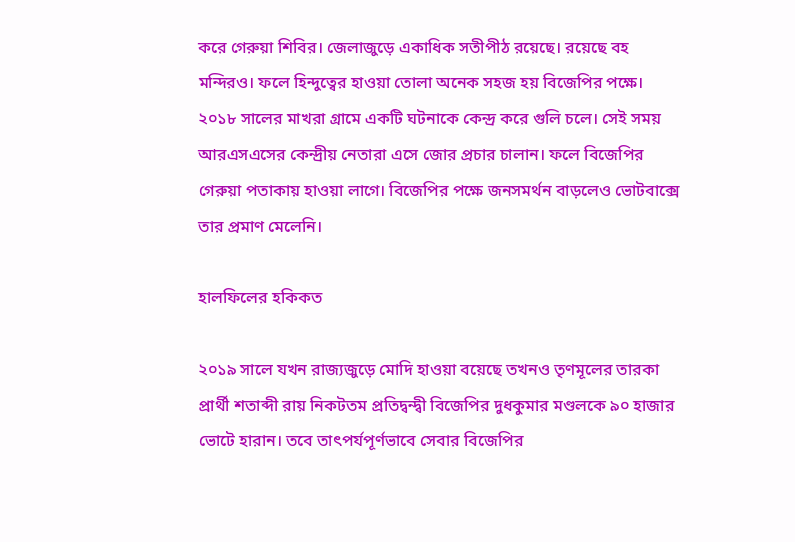করে গেরুয়া শিবির। জেলাজুড়ে একাধিক সতীপীঠ রয়েছে। রয়েছে বহ মন্দিরও। ফলে হিন্দুত্বের হাওয়া তোলা অনেক সহজ হয় বিজেপির পক্ষে। ২০১৮ সালের মাখরা গ্রামে একটি ঘটনাকে কেন্দ্র করে গুলি চলে। সেই সময় আরএসএসের কেন্দ্রীয় নেতারা এসে জোর প্রচার চালান। ফলে বিজেপির গেরুয়া পতাকায় হাওয়া লাগে। বিজেপির পক্ষে জনসমর্থন বাড়লেও ভোটবাক্সে তার প্রমাণ মেলেনি।

হালফিলের হকিকত

২০১৯ সালে যখন রাজ্যজুড়ে মোদি হাওয়া বয়েছে তখনও তৃণমূলের তারকা প্রার্থী শতাব্দী রায় নিকটতম প্রতিদ্বন্দ্বী বিজেপির দুধকুমার মণ্ডলকে ৯০ হাজার ভোটে হারান। তবে তাৎপর্যপূর্ণভাবে সেবার বিজেপির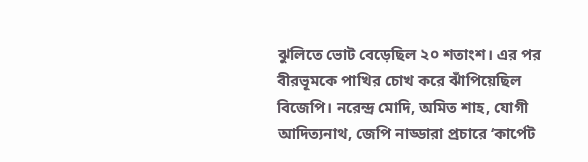ঝুলিতে ভোট বেড়েছিল ২০ শতাংশ। এর পর বীরভূমকে পাখির চোখ করে ঝাঁপিয়েছিল বিজেপি। নরেন্দ্র মোদি, অমিত শাহ, যোগী আদিত্যনাথ, জেপি নাড্ডারা প্রচারে ‘কার্পেট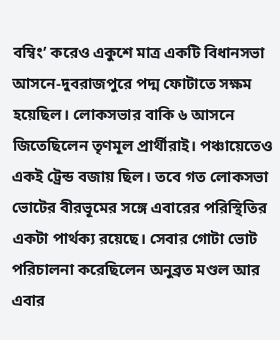বম্বিং’ করেও একুশে মাত্র একটি বিধানসভা আসনে-দুবরাজপুরে পদ্ম ফোটাতে সক্ষম হয়েছিল। লোকসভার বাকি ৬ আসনে জিতেছিলেন তৃণমূল প্রার্থীরাই। পঞ্চায়েতেও একই ট্রেন্ড বজায় ছিল। তবে গত লোকসভা ভোটের বীরভূমের সঙ্গে এবারের পরিস্থিতির একটা পার্থক্য রয়েছে। সেবার গোটা ভোট পরিচালনা করেছিলেন অনুব্রত মণ্ডল আর এবার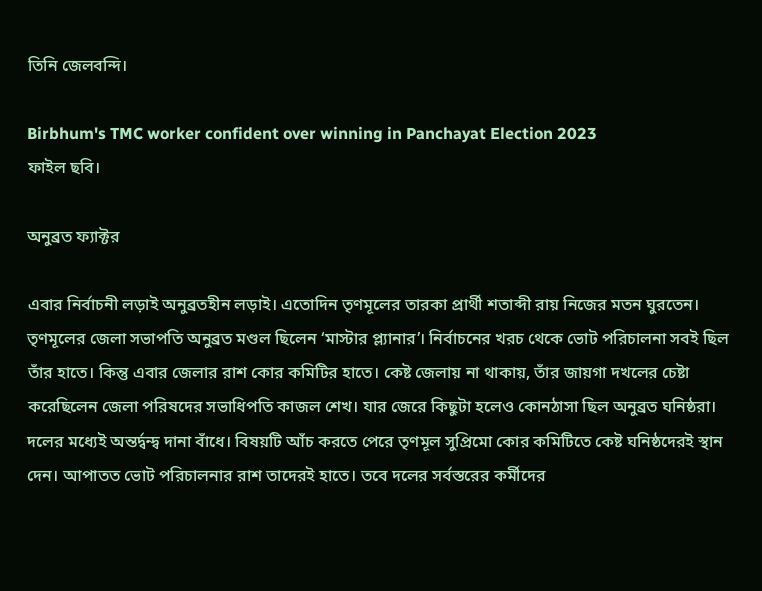তিনি জেলবন্দি।

Birbhum's TMC worker confident over winning in Panchayat Election 2023
ফাইল ছবি।

অনুব্রত ফ্যাক্টর

এবার নির্বাচনী লড়াই অনুব্রতহীন লড়াই। এতোদিন তৃণমূলের তারকা প্রার্থী শতাব্দী রায় নিজের মতন ঘুরতেন। তৃণমূলের জেলা সভাপতি অনুব্রত মণ্ডল ছিলেন ‘মাস্টার প্ল্যানার’। নির্বাচনের খরচ থেকে ভোট পরিচালনা সবই ছিল তাঁর হাতে। কিন্তু এবার জেলার রাশ কোর কমিটির হাতে। কেষ্ট জেলায় না থাকায়, তাঁর জায়গা দখলের চেষ্টা করেছিলেন জেলা পরিষদের সভাধিপতি কাজল শেখ। যার জেরে কিছুটা হলেও কোনঠাসা ছিল অনুব্রত ঘনিষ্ঠরা। দলের মধ্যেই অন্তর্দ্বন্দ্ব দানা বাঁধে। বিষয়টি আঁচ করতে পেরে তৃণমূল সুপ্রিমো কোর কমিটিতে কেষ্ট ঘনিষ্ঠদেরই স্থান দেন। আপাতত ভোট পরিচালনার রাশ তাদেরই হাতে। তবে দলের সর্বস্তরের কর্মীদের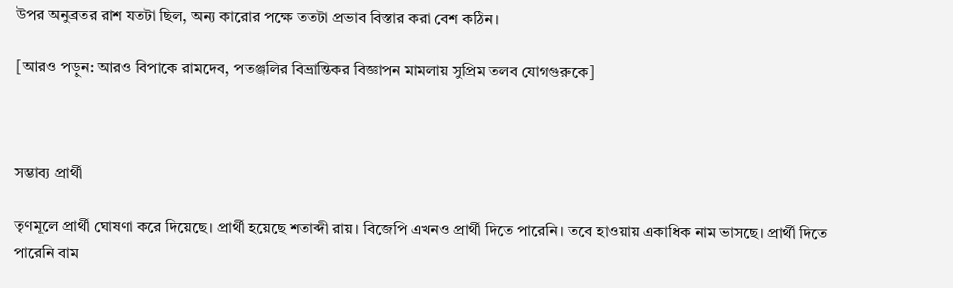উপর অনুব্রতর রাশ যতটা ছিল, অন্য কারোর পক্ষে ততটা প্রভাব বিস্তার করা বেশ কঠিন।

[আরও পড়ুন: আরও বিপাকে রামদেব, পতঞ্জলির বিভ্রান্তিকর বিজ্ঞাপন মামলায় সুপ্রিম তলব যোগগুরুকে]



সম্ভাব্য প্রার্থী

তৃণমূলে প্রার্থী ঘোষণা করে দিয়েছে। প্রার্থী হয়েছে শতাব্দী রায়। বিজেপি এখনও প্রার্থী দিতে পারেনি। তবে হাওয়ায় একাধিক নাম ভাসছে। প্রার্থী দিতে পারেনি বাম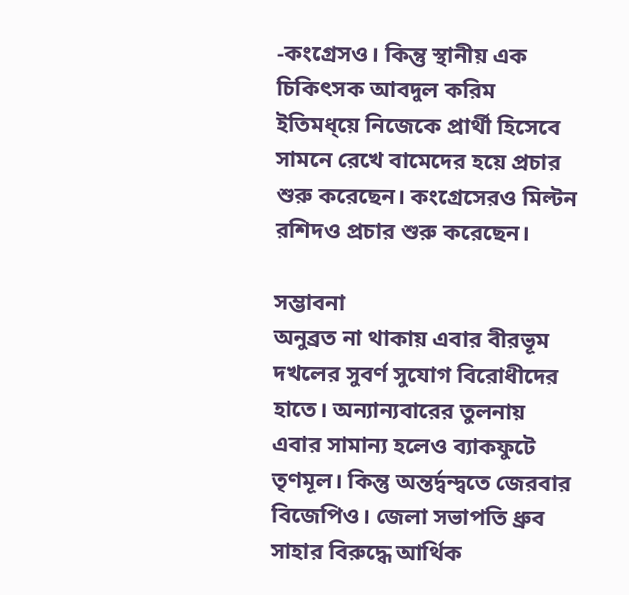-কংগ্রেসও। কিন্তু স্থানীয় এক চিকিৎসক আবদুল করিম ইতিমধ্য়ে নিজেকে প্রার্থী হিসেবে সামনে রেখে বামেদের হয়ে প্রচার শুরু করেছেন। কংগ্রেসেরও মিল্টন রশিদও প্রচার শুরু করেছেন।

সম্ভাবনা
অনুব্রত না থাকায় এবার বীরভূম দখলের সুবর্ণ সুযোগ বিরোধীদের হাতে। অন্যান্যবারের তুলনায় এবার সামান্য হলেও ব্যাকফুটে তৃণমূল। কিন্তু অন্তর্দ্বন্দ্বতে জেরবার বিজেপিও। জেলা সভাপতি ধ্রুব সাহার বিরুদ্ধে আর্থিক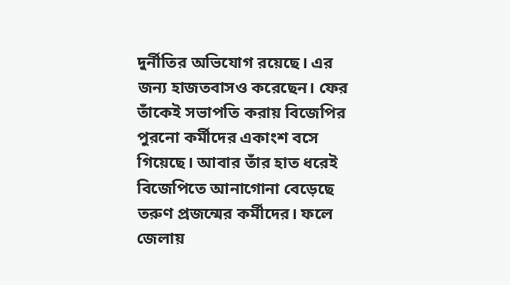দুর্নীতির অভিযোগ রয়েছে। এর জন্য হাজতবাসও করেছেন। ফের তাঁকেই সভাপতি করায় বিজেপির পুরনো কর্মীদের একাংশ বসে গিয়েছে। আবার তাঁর হাত ধরেই বিজেপিতে আনাগোনা বেড়েছে তরুণ প্রজন্মের কর্মীদের। ফলে জেলায়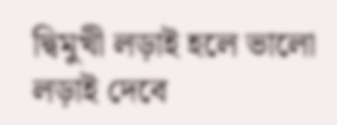দ্বিমুখী লড়াই হলে ভালো লড়াই দেবে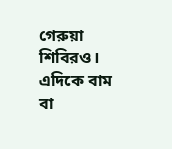গেরুয়া শিবিরও। এদিকে বাম বা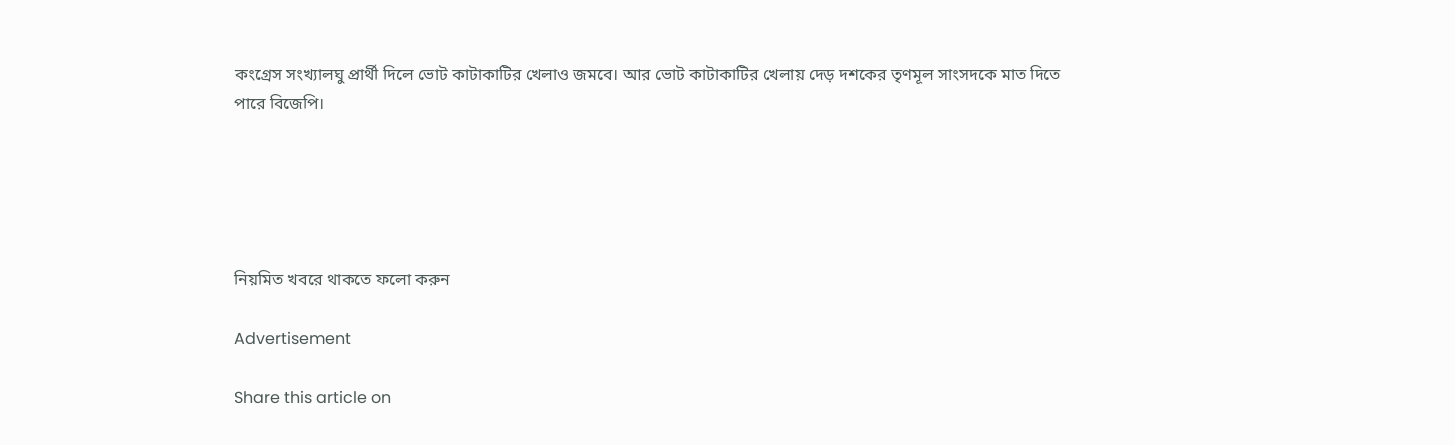কংগ্রেস সংখ্যালঘু প্রার্থী দিলে ভোট কাটাকাটির খেলাও জমবে। আর ভোট কাটাকাটির খেলায় দেড় দশকের তৃণমূল সাংসদকে মাত দিতে পারে বিজেপি।





নিয়মিত খবরে থাকতে ফলো করুন

Advertisement

Share this article on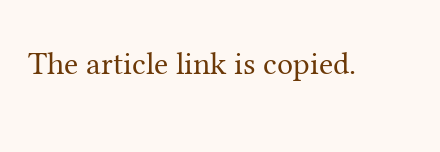The article link is copied.